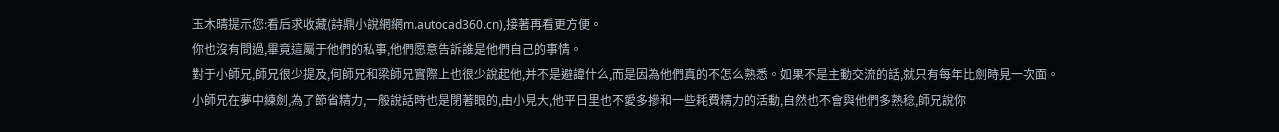玉木晴提示您:看后求收藏(詩鼎小說網網m.autocad360.cn),接著再看更方便。
你也沒有問過,畢竟這屬于他們的私事,他們愿意告訴誰是他們自己的事情。
對于小師兄,師兄很少提及,何師兄和梁師兄實際上也很少說起他,并不是避諱什么,而是因為他們真的不怎么熟悉。如果不是主動交流的話,就只有每年比劍時見一次面。
小師兄在夢中練劍,為了節省精力,一般說話時也是閉著眼的,由小見大,他平日里也不愛多摻和一些耗費精力的活動,自然也不會與他們多熟稔,師兄說你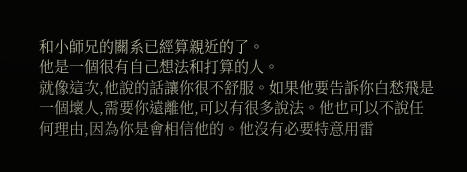和小師兄的關系已經算親近的了。
他是一個很有自己想法和打算的人。
就像這次,他說的話讓你很不舒服。如果他要告訴你白愁飛是一個壞人,需要你遠離他,可以有很多說法。他也可以不說任何理由,因為你是會相信他的。他沒有必要特意用雷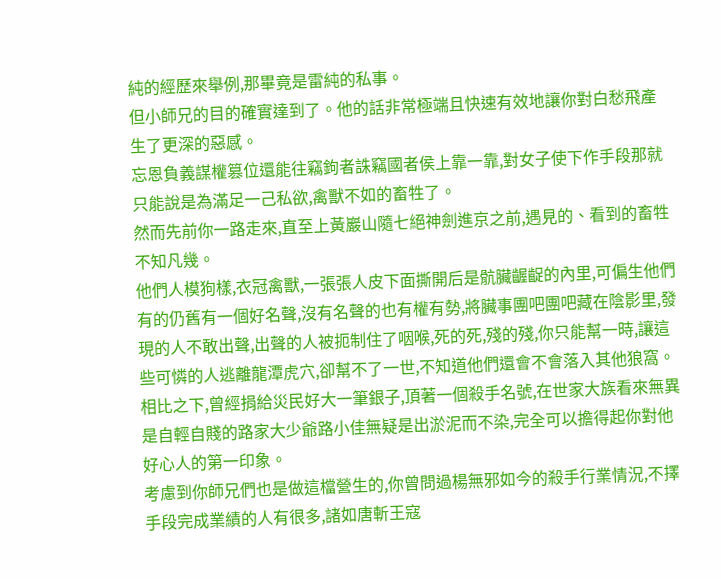純的經歷來舉例,那畢竟是雷純的私事。
但小師兄的目的確實達到了。他的話非常極端且快速有效地讓你對白愁飛產生了更深的惡感。
忘恩負義謀權篡位還能往竊鉤者誅竊國者侯上靠一靠,對女子使下作手段那就只能說是為滿足一己私欲,禽獸不如的畜牲了。
然而先前你一路走來,直至上黃巖山隨七絕神劍進京之前,遇見的、看到的畜牲不知凡幾。
他們人模狗樣,衣冠禽獸,一張張人皮下面撕開后是骯臟齷齪的內里,可偏生他們有的仍舊有一個好名聲,沒有名聲的也有權有勢,將臟事團吧團吧藏在陰影里,發現的人不敢出聲,出聲的人被扼制住了咽喉,死的死,殘的殘,你只能幫一時,讓這些可憐的人逃離龍潭虎穴,卻幫不了一世,不知道他們還會不會落入其他狼窩。
相比之下,曾經捐給災民好大一筆銀子,頂著一個殺手名號,在世家大族看來無異是自輕自賤的路家大少爺路小佳無疑是出淤泥而不染,完全可以擔得起你對他好心人的第一印象。
考慮到你師兄們也是做這檔營生的,你曾問過楊無邪如今的殺手行業情況,不擇手段完成業績的人有很多,諸如唐斬王寇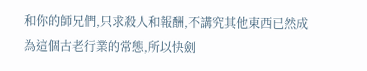和你的師兄們,只求殺人和報酬,不講究其他東西已然成為這個古老行業的常態,所以快劍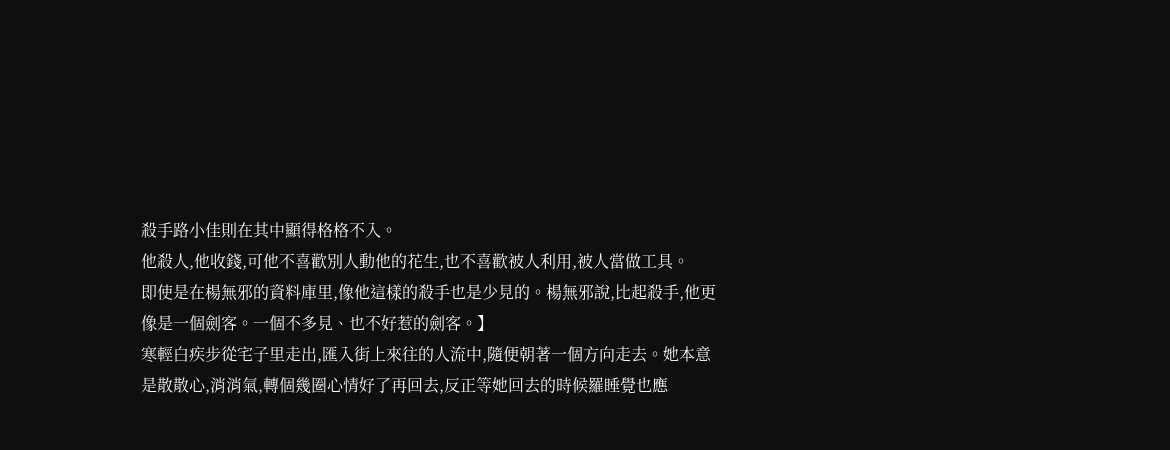殺手路小佳則在其中顯得格格不入。
他殺人,他收錢,可他不喜歡別人動他的花生,也不喜歡被人利用,被人當做工具。
即使是在楊無邪的資料庫里,像他這樣的殺手也是少見的。楊無邪說,比起殺手,他更像是一個劍客。一個不多見、也不好惹的劍客。】
寒輕白疾步從宅子里走出,匯入街上來往的人流中,隨便朝著一個方向走去。她本意是散散心,消消氣,轉個幾圈心情好了再回去,反正等她回去的時候羅睡覺也應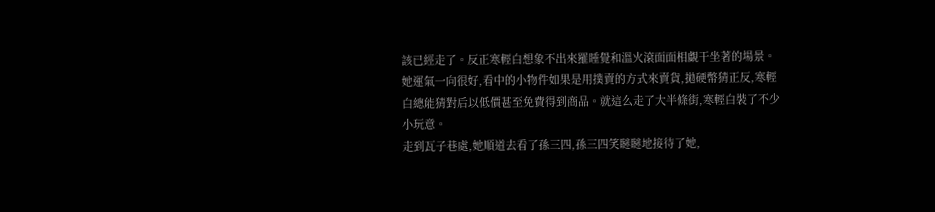該已經走了。反正寒輕白想象不出來羅睡覺和溫火滾面面相覷干坐著的場景。
她運氣一向很好,看中的小物件如果是用撲賣的方式來賣貨,拋硬幣猜正反,寒輕白總能猜對后以低價甚至免費得到商品。就這么走了大半條街,寒輕白裝了不少小玩意。
走到瓦子巷處,她順道去看了孫三四,孫三四笑瞇瞇地接待了她,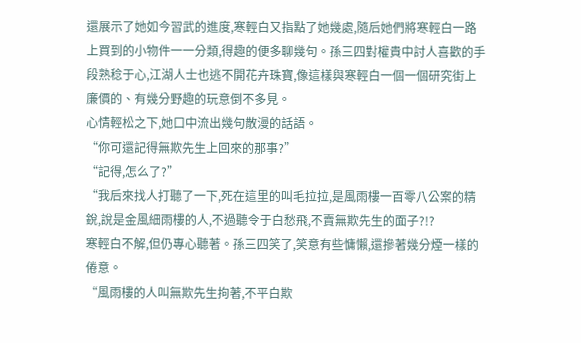還展示了她如今習武的進度,寒輕白又指點了她幾處,隨后她們將寒輕白一路上買到的小物件一一分類,得趣的便多聊幾句。孫三四對權貴中討人喜歡的手段熟稔于心,江湖人士也逃不開花卉珠寶,像這樣與寒輕白一個一個研究街上廉價的、有幾分野趣的玩意倒不多見。
心情輕松之下,她口中流出幾句散漫的話語。
“你可還記得無欺先生上回來的那事?”
“記得,怎么了?”
“我后來找人打聽了一下,死在這里的叫毛拉拉,是風雨樓一百零八公案的精銳,說是金風細雨樓的人,不過聽令于白愁飛,不賣無欺先生的面子?!?
寒輕白不解,但仍專心聽著。孫三四笑了,笑意有些慵懶,還摻著幾分煙一樣的倦意。
“風雨樓的人叫無欺先生拘著,不平白欺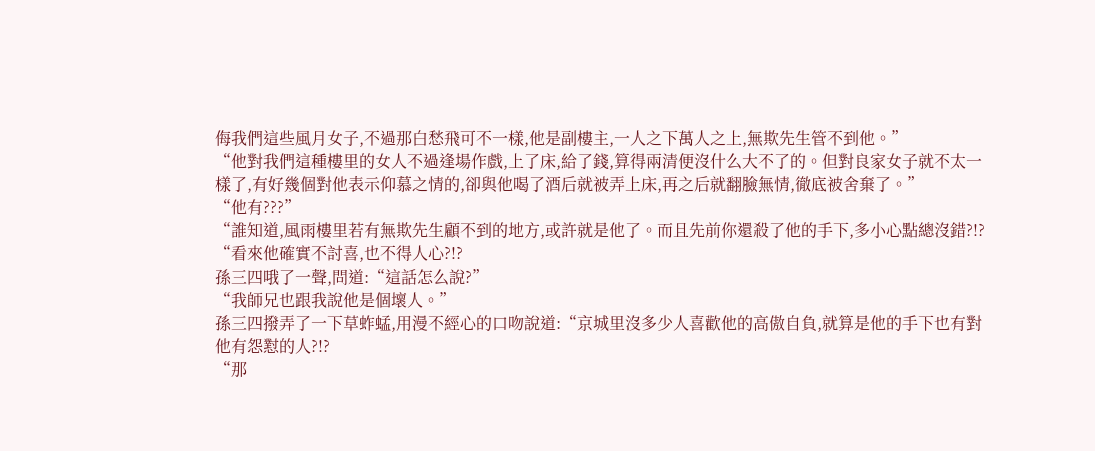侮我們這些風月女子,不過那白愁飛可不一樣,他是副樓主,一人之下萬人之上,無欺先生管不到他。”
“他對我們這種樓里的女人不過逢場作戲,上了床,給了錢,算得兩清便沒什么大不了的。但對良家女子就不太一樣了,有好幾個對他表示仰慕之情的,卻與他喝了酒后就被弄上床,再之后就翻臉無情,徹底被舍棄了。”
“他有???”
“誰知道,風雨樓里若有無欺先生顧不到的地方,或許就是他了。而且先前你還殺了他的手下,多小心點總沒錯?!?
“看來他確實不討喜,也不得人心?!?
孫三四哦了一聲,問道:“這話怎么說?”
“我師兄也跟我說他是個壞人。”
孫三四撥弄了一下草蚱蜢,用漫不經心的口吻說道:“京城里沒多少人喜歡他的高傲自負,就算是他的手下也有對他有怨懟的人?!?
“那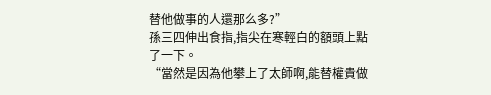替他做事的人還那么多?”
孫三四伸出食指,指尖在寒輕白的額頭上點了一下。
“當然是因為他攀上了太師啊,能替權貴做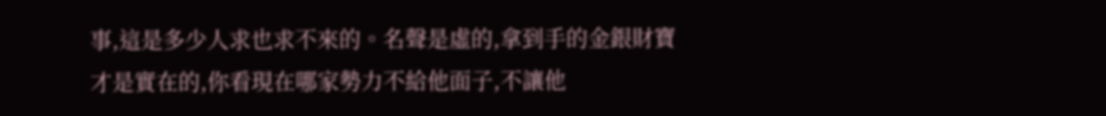事,這是多少人求也求不來的。名聲是虛的,拿到手的金銀財寶才是實在的,你看現在哪家勢力不給他面子,不讓他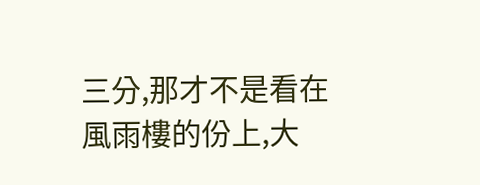三分,那才不是看在風雨樓的份上,大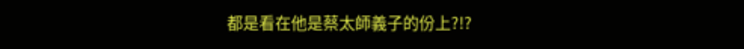都是看在他是蔡太師義子的份上?!?